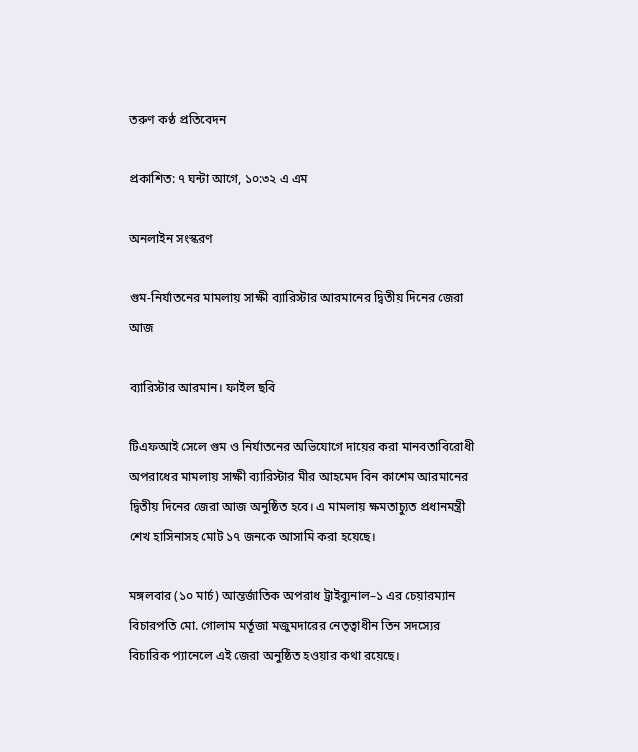তরুণ কণ্ঠ প্রতিবেদন

প্রকাশিত: ৭ ঘন্টা আগে, ১০:৩২ এ এম

অনলাইন সংস্করণ

গুম-নির্যাতনের মামলায় সাক্ষী ব্যারিস্টার আরমানের দ্বিতীয় দিনের জেরা আজ

ব্যারিস্টার আরমান। ফাইল ছবি

টিএফআই সেলে গুম ও নির্যাতনের অভিযোগে দায়ের করা মানবতাবিরোধী অপরাধের মামলায় সাক্ষী ব্যারিস্টার মীর আহমেদ বিন কাশেম আরমানের দ্বিতীয় দিনের জেরা আজ অনুষ্ঠিত হবে। এ মামলায় ক্ষমতাচ্যুত প্রধানমন্ত্রী শেখ হাসিনাসহ মোট ১৭ জনকে আসামি করা হয়েছে।

মঙ্গলবার (১০ মার্চ) আন্তর্জাতিক অপরাধ ট্রাইব্যুনাল–১ এর চেয়ারম্যান বিচারপতি মো. গোলাম মর্তূজা মজুমদারের নেতৃত্বাধীন তিন সদস্যের বিচারিক প্যানেলে এই জেরা অনুষ্ঠিত হওয়ার কথা রয়েছে।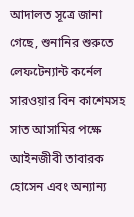আদালত সূত্রে জানা গেছে, শুনানির শুরুতে লেফটেন্যান্ট কর্নেল সারওয়ার বিন কাশেমসহ সাত আসামির পক্ষে আইনজীবী তাবারক হোসেন এবং অন্যান্য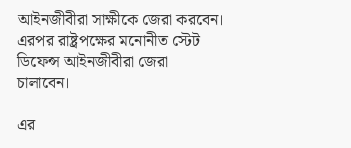আইনজীবীরা সাক্ষীকে জেরা করবেন। এরপর রাষ্ট্রপক্ষের মনোনীত স্টেট ডিফেন্স আইনজীবীরা জেরা চালাবেন।

এর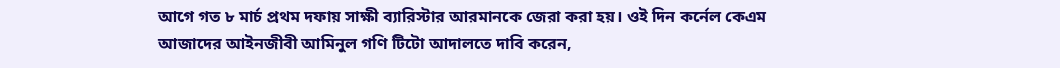আগে গত ৮ মার্চ প্রথম দফায় সাক্ষী ব্যারিস্টার আরমানকে জেরা করা হয়। ওই দিন কর্নেল কেএম আজাদের আইনজীবী আমিনুল গণি টিটো আদালতে দাবি করেন,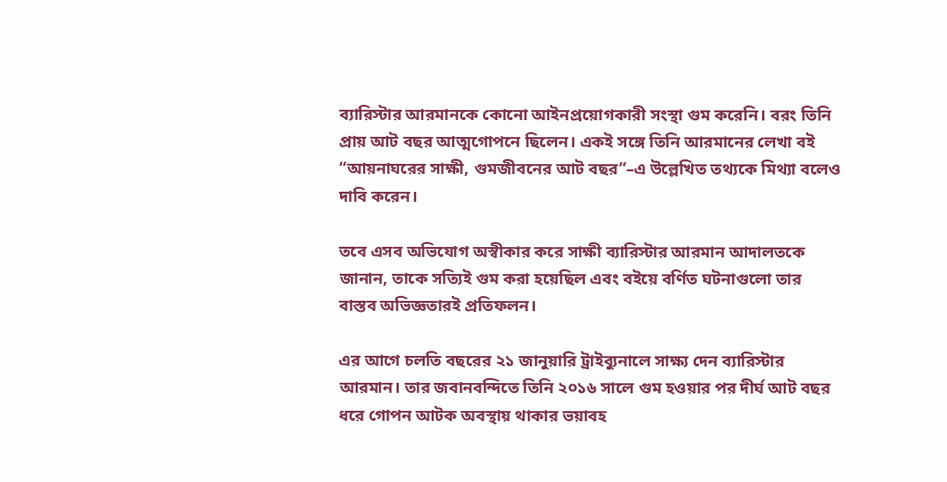ব্যারিস্টার আরমানকে কোনো আইনপ্রয়োগকারী সংস্থা গুম করেনি। বরং তিনি প্রায় আট বছর আত্মগোপনে ছিলেন। একই সঙ্গে তিনি আরমানের লেখা বই “আয়নাঘরের সাক্ষী, গুমজীবনের আট বছর”–এ উল্লেখিত তথ্যকে মিথ্যা বলেও দাবি করেন।

তবে এসব অভিযোগ অস্বীকার করে সাক্ষী ব্যারিস্টার আরমান আদালতকে জানান, তাকে সত্যিই গুম করা হয়েছিল এবং বইয়ে বর্ণিত ঘটনাগুলো তার বাস্তব অভিজ্ঞতারই প্রতিফলন।

এর আগে চলতি বছরের ২১ জানুয়ারি ট্রাইব্যুনালে সাক্ষ্য দেন ব্যারিস্টার আরমান। তার জবানবন্দিতে তিনি ২০১৬ সালে গুম হওয়ার পর দীর্ঘ আট বছর ধরে গোপন আটক অবস্থায় থাকার ভয়াবহ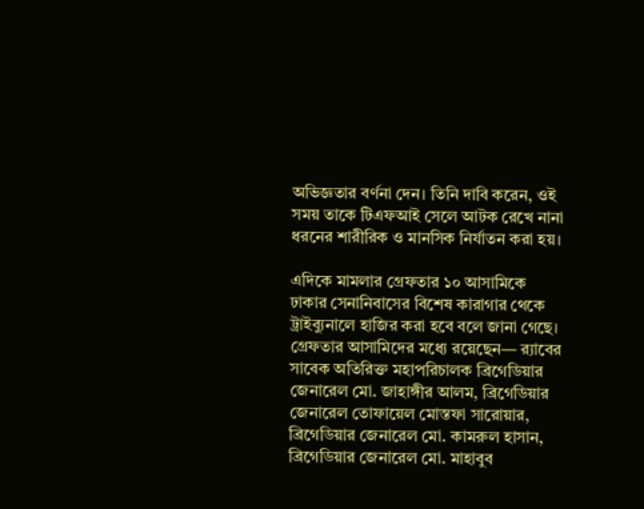অভিজ্ঞতার বর্ণনা দেন। তিনি দাবি করেন, ওই সময় তাকে টিএফআই সেলে আটক রেখে নানা ধরনের শারীরিক ও মানসিক নির্যাতন করা হয়।

এদিকে মামলার গ্রেফতার ১০ আসামিকে ঢাকার সেনানিবাসের বিশেষ কারাগার থেকে ট্রাইব্যুনালে হাজির করা হবে বলে জানা গেছে। গ্রেফতার আসামিদের মধ্যে রয়েছেন— র‍্যাবের সাবেক অতিরিক্ত মহাপরিচালক ব্রিগেডিয়ার জেনারেল মো. জাহাঙ্গীর আলম, ব্রিগেডিয়ার জেনারেল তোফায়েল মোস্তফা সারোয়ার, ব্রিগেডিয়ার জেনারেল মো. কামরুল হাসান, ব্রিগেডিয়ার জেনারেল মো. মাহাবুব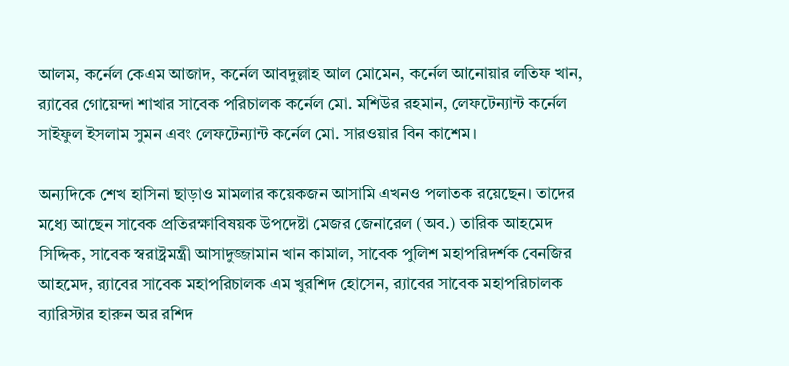আলম, কর্নেল কেএম আজাদ, কর্নেল আবদুল্লাহ আল মোমেন, কর্নেল আনোয়ার লতিফ খান, র‍্যাবের গোয়েন্দা শাখার সাবেক পরিচালক কর্নেল মো. মশিউর রহমান, লেফটেন্যান্ট কর্নেল সাইফুল ইসলাম সুমন এবং লেফটেন্যান্ট কর্নেল মো. সারওয়ার বিন কাশেম।

অন্যদিকে শেখ হাসিনা ছাড়াও মামলার কয়েকজন আসামি এখনও পলাতক রয়েছেন। তাদের মধ্যে আছেন সাবেক প্রতিরক্ষাবিষয়ক উপদেষ্টা মেজর জেনারেল (অব.) তারিক আহমেদ সিদ্দিক, সাবেক স্বরাষ্ট্রমন্ত্রী আসাদুজ্জামান খান কামাল, সাবেক পুলিশ মহাপরিদর্শক বেনজির আহমেদ, র‍্যাবের সাবেক মহাপরিচালক এম খুরশিদ হোসেন, র‍্যাবের সাবেক মহাপরিচালক ব্যারিস্টার হারুন অর রশিদ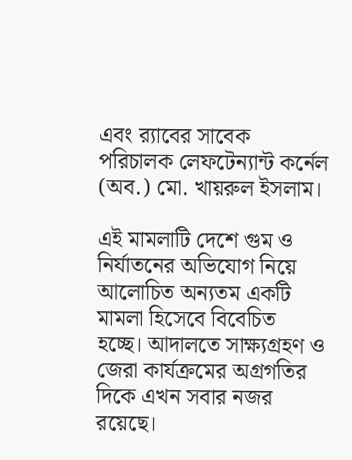এবং র‍্যাবের সাবেক পরিচালক লেফটেন্যান্ট কর্নেল (অব.) মো. খায়রুল ইসলাম।

এই মামলাটি দেশে গুম ও নির্যাতনের অভিযোগ নিয়ে আলোচিত অন্যতম একটি মামলা হিসেবে বিবেচিত হচ্ছে। আদালতে সাক্ষ্যগ্রহণ ও জেরা কার্যক্রমের অগ্রগতির দিকে এখন সবার নজর রয়েছে।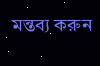মন্তব্য করুন